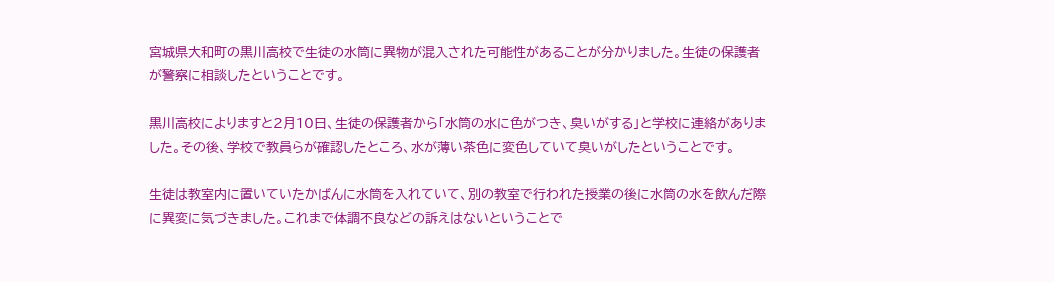宮城県大和町の黒川高校で生徒の水筒に異物が混入された可能性があることが分かりました。生徒の保護者が警察に相談したということです。

黒川高校によりますと2月10日、生徒の保護者から「水筒の水に色がつき、臭いがする」と学校に連絡がありました。その後、学校で教員らが確認したところ、水が薄い茶色に変色していて臭いがしたということです。

生徒は教室内に置いていたかばんに水筒を入れていて、別の教室で行われた授業の後に水筒の水を飲んだ際に異変に気づきました。これまで体調不良などの訴えはないということで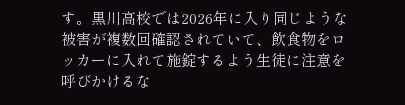す。黒川高校では2026年に入り同じような被害が複数回確認されていて、飲食物をロッカーに入れて施錠するよう生徒に注意を呼びかけるな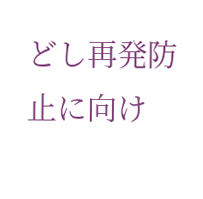どし再発防止に向け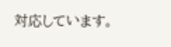対応しています。